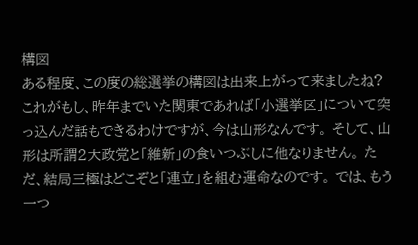構図
ある程度、この度の総選挙の構図は出来上がって来ましたね? これがもし、昨年までいた関東であれば「小選挙区」について突っ込んだ話もできるわけですが、今は山形なんです。 そして、山形は所謂2大政党と「維新」の食いつぶしに他なりません。 ただ、結局三極はどこぞと「連立」を組む運命なのです。 では、もう一つ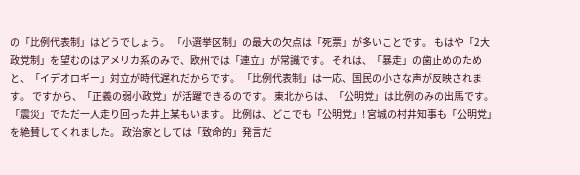の「比例代表制」はどうでしょう。 「小選挙区制」の最大の欠点は「死票」が多いことです。 もはや「2大政党制」を望むのはアメリカ系のみで、欧州では「連立」が常識です。 それは、「暴走」の歯止めのためと、「イデオロギー」対立が時代遅れだからです。 「比例代表制」は一応、国民の小さな声が反映されます。 ですから、「正義の弱小政党」が活躍できるのです。 東北からは、「公明党」は比例のみの出馬です。 「震災」でただ一人走り回った井上某もいます。 比例は、どこでも「公明党」! 宮城の村井知事も「公明党」を絶賛してくれました。 政治家としては「致命的」発言だ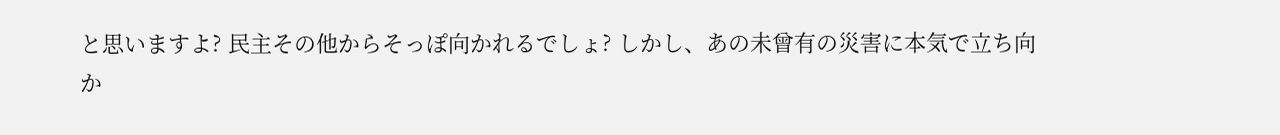と思いますよ? 民主その他からそっぽ向かれるでしょ? しかし、あの未曾有の災害に本気で立ち向か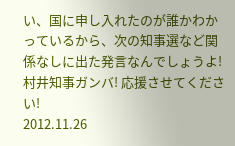い、国に申し入れたのが誰かわかっているから、次の知事選など関係なしに出た発言なんでしょうよ! 村井知事ガンバ! 応援させてください!
2012.11.26